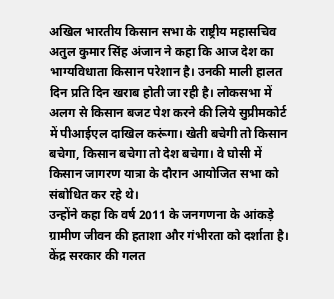अखिल भारतीय किसान सभा के राष्ट्रीय महासचिव अतुल कुमार सिंह अंजान ने कहा कि आज देश का भाग्यविधाता किसान परेशान है। उनकी माली हालत दिन प्रति दिन खराब होती जा रही है। लोकसभा में अलग से किसान बजट पेश करने की लिये सुप्रीमकोर्ट में पीआईएल दाखिल करूंगा। खेती बचेगी तो किसान बचेगा, किसान बचेगा तो देश बचेगा। वे घोसी में किसान जागरण यात्रा के दौरान आयोजित सभा को संबोधित कर रहे थे।
उन्होंने कहा कि वर्ष 2011 के जनगणना के आंकड़े ग्रामीण जीवन की हताशा और गंभीरता को दर्शाता है। केंद्र सरकार की गलत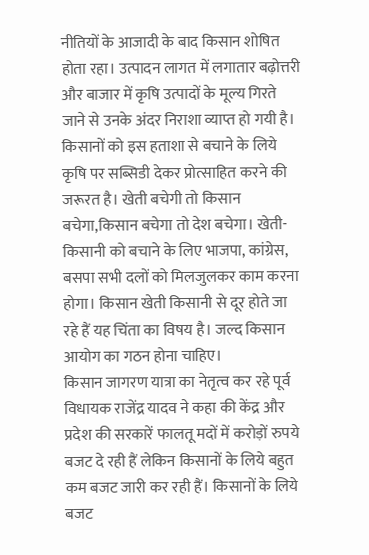नीतियों के आजादी के बाद किसान शोषित होता रहा। उत्पादन लागत में लगातार बढ़ोत्तरी और बाजार में कृषि उत्पादों के मूल्य गिरते जाने से उनके अंदर निराशा व्याप्त हो गयी है।
किसानों को इस हताशा से बचाने के लिये कृषि पर सब्सिडी देकर प्रोत्साहित करने की जरूरत है। खेती बचेगी तो किसान बचेगा,किसान बचेगा तो देश बचेगा। खेती-किसानी को बचाने के लिए भाजपा, कांग्रेस, बसपा सभी दलों को मिलजुलकर काम करना होगा। किसान खेती किसानी से दूर होते जा रहे हैं यह चिंता का विषय है। जल्द किसान आयोग का गठन होना चाहिए।
किसान जागरण यात्रा का नेतृत्व कर रहे पूर्व विधायक राजेंद्र यादव ने कहा की केंद्र और प्रदेश की सरकारें फालतू मदों में करोड़ों रुपये बजट दे रही हैं लेकिन किसानों के लिये बहुत कम बजट जारी कर रही हैं। किसानों के लिये बजट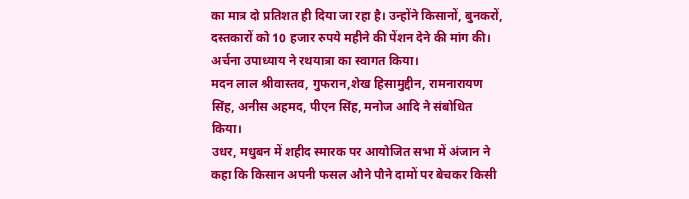का मात्र दो प्रतिशत ही दिया जा रहा है। उन्होंने किसानों, बुनकरों, दस्तकारों को 10 हजार रुपये महीने की पेंशन देने की मांग की। अर्चना उपाध्याय ने रथयात्रा का स्वागत किया।
मदन लाल श्रीवास्तव, गुफरान,शेख हिसामुद्दीन, रामनारायण सिंह, अनीस अहमद, पीएन सिंह, मनोज आदि ने संबोधित किया।
उधर, मधुबन में शहीद स्मारक पर आयोजित सभा में अंजान ने कहा कि किसान अपनी फसल औने पौने दामों पर बेचकर किसी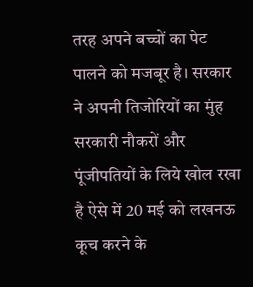तरह अपने बच्चों का पेट पालने को मजबूर है। सरकार ने अपनी तिजोरियों का मुंह सरकारी नौकरों और पूंजीपतियों के लिये खोल रखा है ऐसे में 20 मई को लखनऊ कूच करने के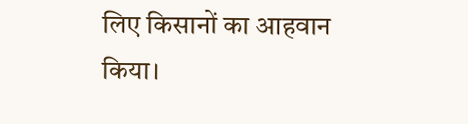लिए किसानों का आहवान किया।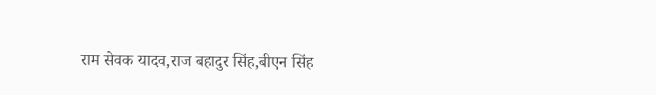राम सेवक यादव,राज बहादुर सिंह,बीएन सिंह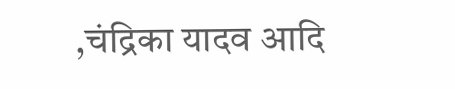,चंद्रिका यादव आदि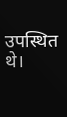उपस्थित थे।